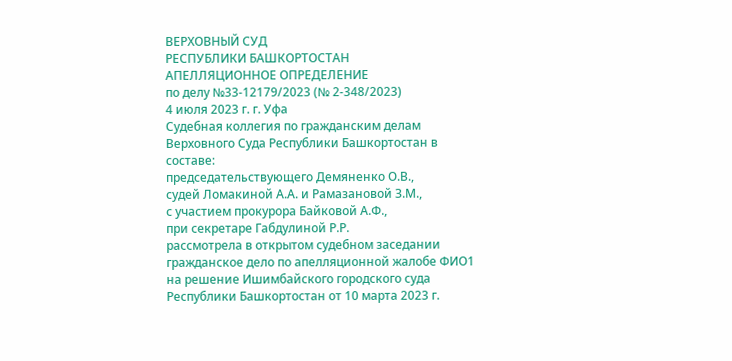ВЕРХОВНЫЙ СУД
РЕСПУБЛИКИ БАШКОРТОСТАН
АПЕЛЛЯЦИОННОЕ ОПРЕДЕЛЕНИЕ
по делу №33-12179/2023 (№ 2-348/2023)
4 июля 2023 г. г. Уфа
Судебная коллегия по гражданским делам Верховного Суда Республики Башкортостан в составе:
председательствующего Демяненко О.В.,
судей Ломакиной А.А. и Рамазановой З.М.,
с участием прокурора Байковой А.Ф.,
при секретаре Габдулиной Р.Р.
рассмотрела в открытом судебном заседании гражданское дело по апелляционной жалобе ФИО1 на решение Ишимбайского городского суда Республики Башкортостан от 10 марта 2023 г.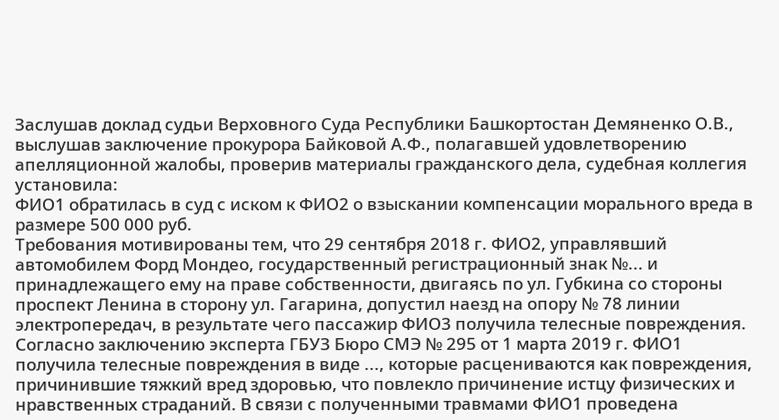Заслушав доклад судьи Верховного Суда Республики Башкортостан Демяненко О.В., выслушав заключение прокурора Байковой А.Ф., полагавшей удовлетворению апелляционной жалобы, проверив материалы гражданского дела, судебная коллегия
установила:
ФИО1 обратилась в суд с иском к ФИО2 о взыскании компенсации морального вреда в размере 500 000 руб.
Требования мотивированы тем, что 29 сентября 2018 г. ФИО2, управлявший автомобилем Форд Мондео, государственный регистрационный знак №... и принадлежащего ему на праве собственности, двигаясь по ул. Губкина со стороны проспект Ленина в сторону ул. Гагарина, допустил наезд на опору № 78 линии электропередач, в результате чего пассажир ФИО3 получила телесные повреждения.
Согласно заключению эксперта ГБУЗ Бюро СМЭ № 295 от 1 марта 2019 г. ФИО1 получила телесные повреждения в виде ..., которые расцениваются как повреждения, причинившие тяжкий вред здоровью, что повлекло причинение истцу физических и нравственных страданий. В связи с полученными травмами ФИО1 проведена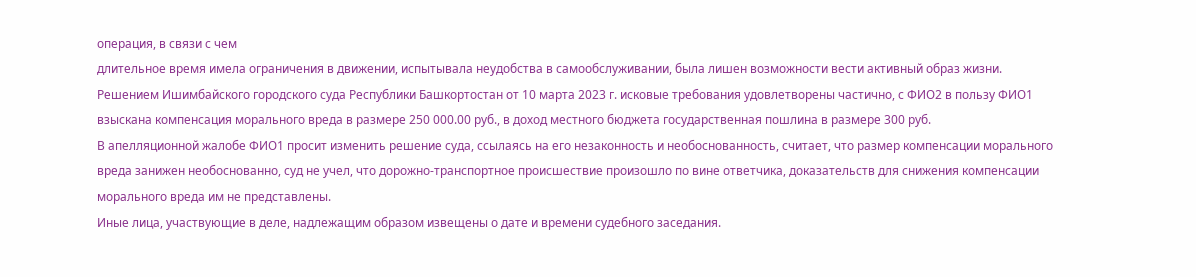операция, в связи с чем
длительное время имела ограничения в движении, испытывала неудобства в самообслуживании, была лишен возможности вести активный образ жизни.
Решением Ишимбайского городского суда Республики Башкортостан от 10 марта 2023 г. исковые требования удовлетворены частично, с ФИО2 в пользу ФИО1 взыскана компенсация морального вреда в размере 250 000.00 руб., в доход местного бюджета государственная пошлина в размере 300 руб.
В апелляционной жалобе ФИО1 просит изменить решение суда, ссылаясь на его незаконность и необоснованность, считает, что размер компенсации морального вреда занижен необоснованно, суд не учел, что дорожно-транспортное происшествие произошло по вине ответчика, доказательств для снижения компенсации морального вреда им не представлены.
Иные лица, участвующие в деле, надлежащим образом извещены о дате и времени судебного заседания.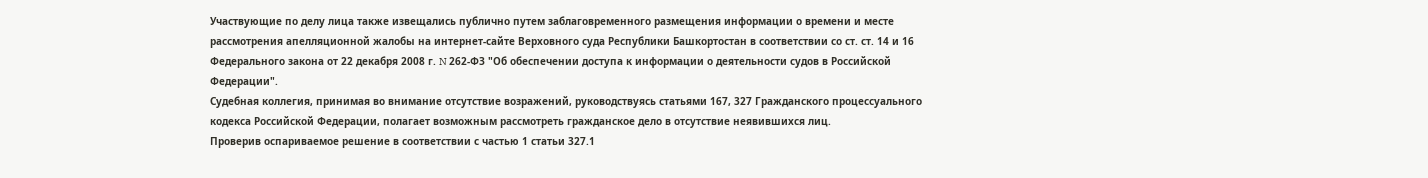Участвующие по делу лица также извещались публично путем заблаговременного размещения информации о времени и месте рассмотрения апелляционной жалобы на интернет-сайте Верховного суда Республики Башкортостан в соответствии со ст. ст. 14 и 16 Федерального закона от 22 декабря 2008 г. N 262-ФЗ "Об обеспечении доступа к информации о деятельности судов в Российской Федерации".
Судебная коллегия, принимая во внимание отсутствие возражений, руководствуясь статьями 167, 327 Гражданского процессуального кодекса Российской Федерации, полагает возможным рассмотреть гражданское дело в отсутствие неявившихся лиц.
Проверив оспариваемое решение в соответствии с частью 1 статьи 327.1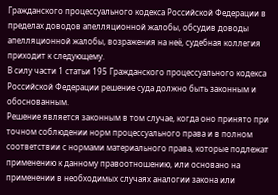Гражданского процессуального кодекса Российской Федерации в пределах доводов апелляционной жалобы, обсудив доводы апелляционной жалобы, возражения на неё, судебная коллегия приходит к следующему.
В силу части 1 статьи 195 Гражданского процессуального кодекса Российской Федерации решение суда должно быть законным и обоснованным.
Решение является законным в том случае, когда оно принято при точном соблюдении норм процессуального права и в полном соответствии с нормами материального права, которые подлежат применению к данному правоотношению, или основано на применении в необходимых случаях аналогии закона или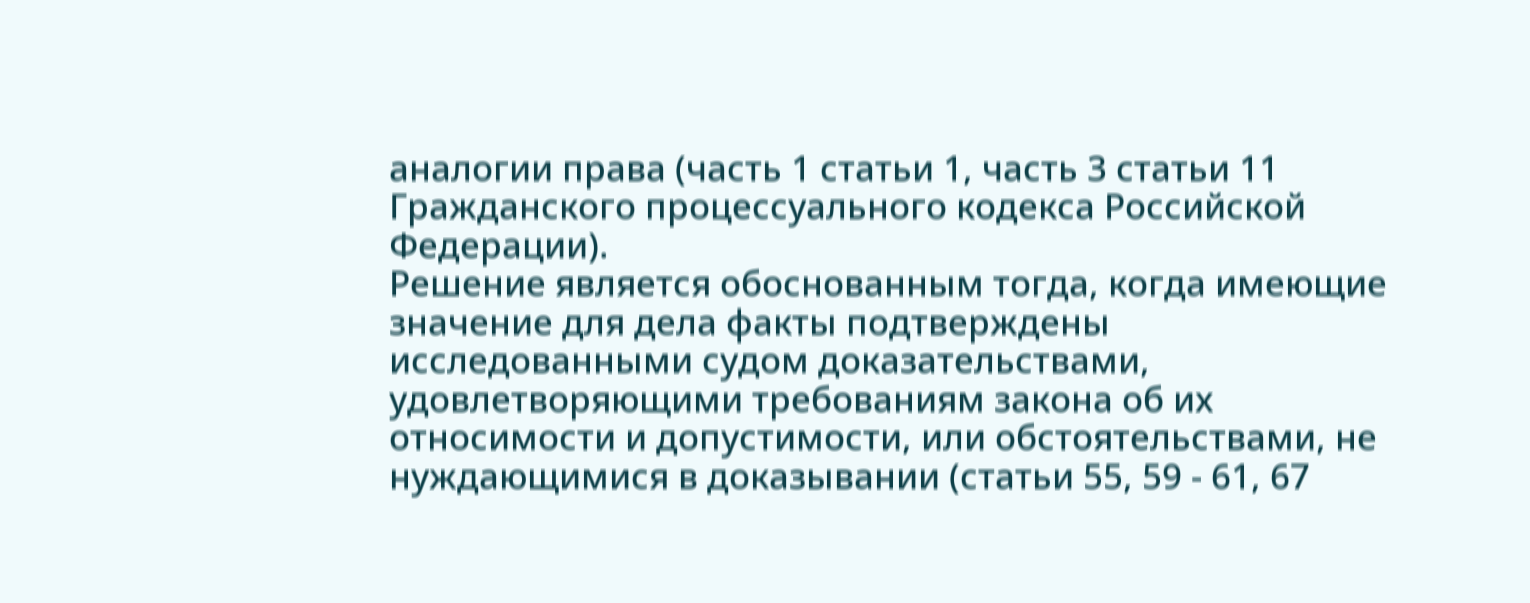аналогии права (часть 1 статьи 1, часть 3 статьи 11 Гражданского процессуального кодекса Российской Федерации).
Решение является обоснованным тогда, когда имеющие значение для дела факты подтверждены исследованными судом доказательствами, удовлетворяющими требованиям закона об их относимости и допустимости, или обстоятельствами, не нуждающимися в доказывании (статьи 55, 59 - 61, 67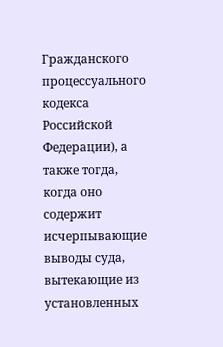Гражданского процессуального кодекса Российской Федерации), а также тогда, когда оно содержит исчерпывающие выводы суда, вытекающие из установленных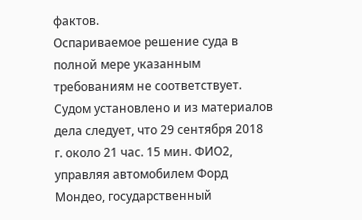фактов.
Оспариваемое решение суда в полной мере указанным требованиям не соответствует.
Судом установлено и из материалов дела следует, что 29 сентября 2018 г. около 21 час. 15 мин. ФИО2, управляя автомобилем Форд Мондео, государственный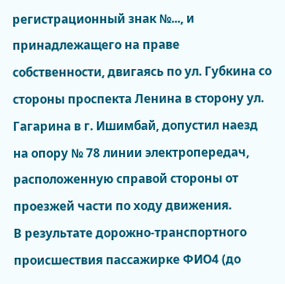регистрационный знак №..., и принадлежащего на праве собственности, двигаясь по ул. Губкина со стороны проспекта Ленина в сторону ул. Гагарина в г. Ишимбай, допустил наезд на опору № 78 линии электропередач, расположенную справой стороны от проезжей части по ходу движения.
В результате дорожно-транспортного происшествия пассажирке ФИО4 (до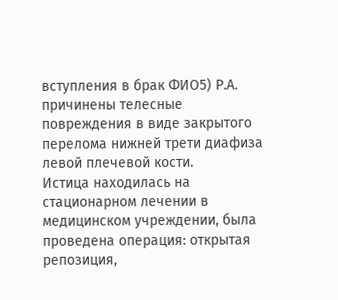вступления в брак ФИО5) Р.А. причинены телесные повреждения в виде закрытого перелома нижней трети диафиза левой плечевой кости.
Истица находилась на стационарном лечении в медицинском учреждении, была проведена операция: открытая репозиция,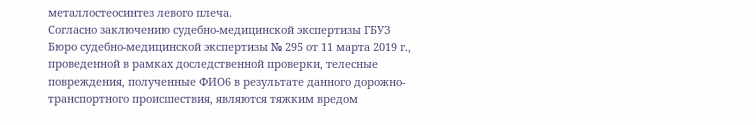металлостеосинтез левого плеча.
Согласно заключению судебно-медицинской экспертизы ГБУЗ Бюро судебно-медицинской экспертизы № 295 от 11 марта 2019 г., проведенной в рамках доследственной проверки, телесные повреждения, полученные ФИО6 в результате данного дорожно-транспортного происшествия, являются тяжким вредом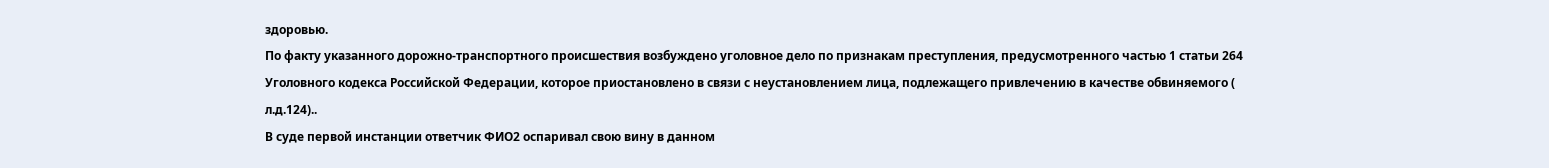здоровью.
По факту указанного дорожно-транспортного происшествия возбуждено уголовное дело по признакам преступления, предусмотренного частью 1 статьи 264 Уголовного кодекса Российской Федерации, которое приостановлено в связи с неустановлением лица, подлежащего привлечению в качестве обвиняемого ( л.д.124)..
В суде первой инстанции ответчик ФИО2 оспаривал свою вину в данном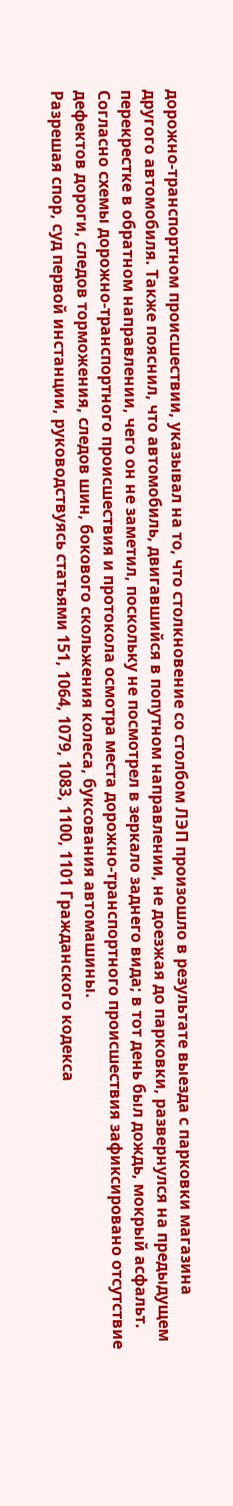дорожно-транспортном происшествии, указывал на то, что столкновение со столбом ЛЭП произошло в результате выезда с парковки магазина другого автомобиля. Также пояснил, что автомобиль, двигавшийся в попутном направлении, не доезжая до парковки, развернулся на предыдущем перекрестке в обратном направлении, чего он не заметил, поскольку не посмотрел в зеркало заднего вида; в тот день был дождь, мокрый асфальт.
Согласно схемы дорожно-транспортного происшествия и протокола осмотра места дорожно-транспортного происшествия зафиксировано отсутствие дефектов дороги, следов торможения, следов шин, бокового скольжения колеса, буксования автомашины.
Разрешая спор, суд первой инстанции, руководствуясь статьями 151, 1064, 1079, 1083, 1100, 1101 Гражданского кодекса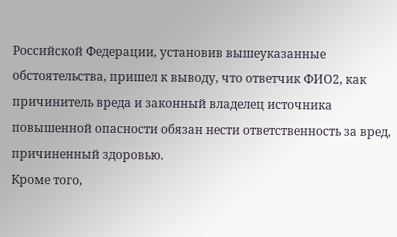Российской Федерации, установив вышеуказанные обстоятельства, пришел к выводу, что ответчик ФИО2, как причинитель вреда и законный владелец источника повышенной опасности обязан нести ответственность за вред, причиненный здоровью.
Кроме того,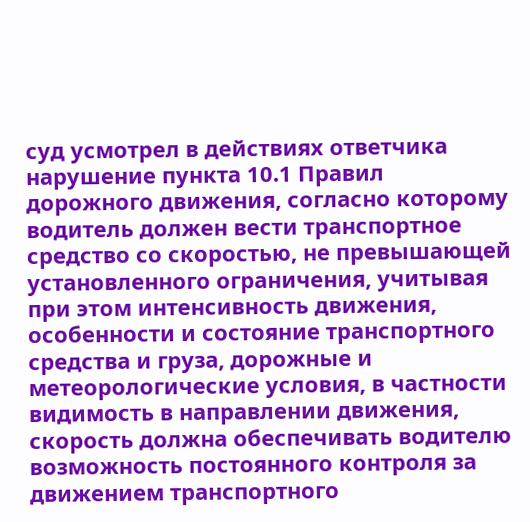суд усмотрел в действиях ответчика нарушение пункта 10.1 Правил дорожного движения, согласно которому водитель должен вести транспортное средство со скоростью, не превышающей установленного ограничения, учитывая при этом интенсивность движения, особенности и состояние транспортного средства и груза, дорожные и метеорологические условия, в частности видимость в направлении движения, скорость должна обеспечивать водителю возможность постоянного контроля за движением транспортного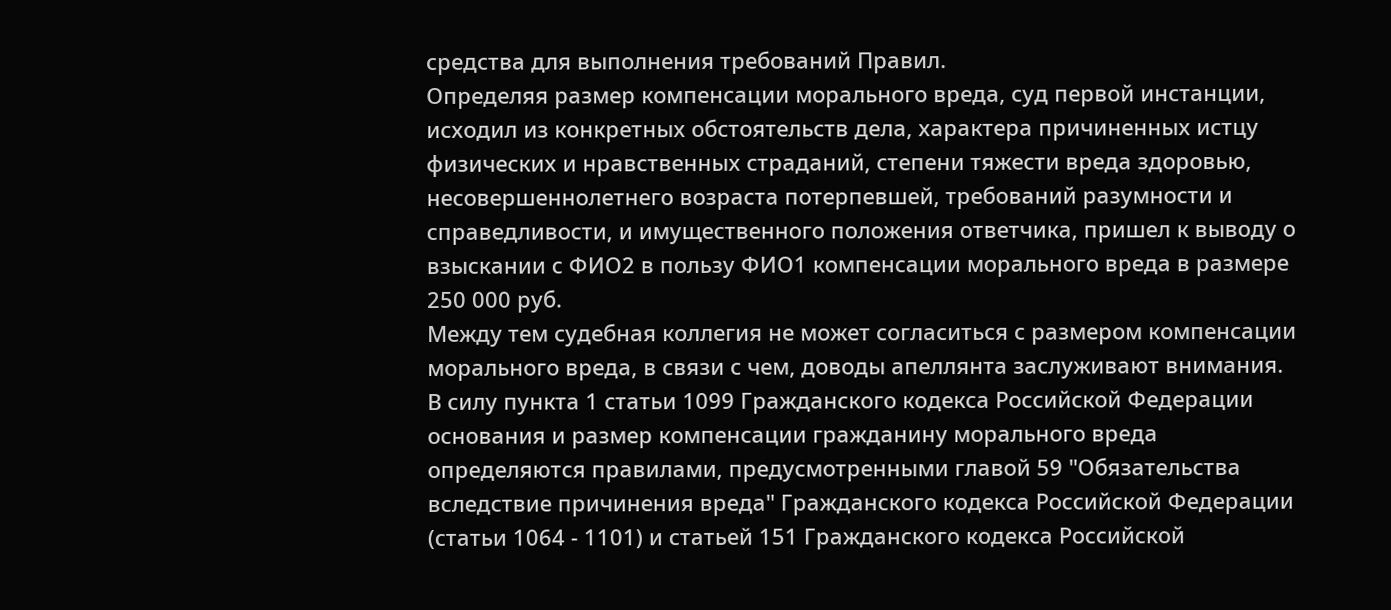средства для выполнения требований Правил.
Определяя размер компенсации морального вреда, суд первой инстанции, исходил из конкретных обстоятельств дела, характера причиненных истцу физических и нравственных страданий, степени тяжести вреда здоровью, несовершеннолетнего возраста потерпевшей, требований разумности и справедливости, и имущественного положения ответчика, пришел к выводу о взыскании с ФИО2 в пользу ФИО1 компенсации морального вреда в размере 250 000 руб.
Между тем судебная коллегия не может согласиться с размером компенсации морального вреда, в связи с чем, доводы апеллянта заслуживают внимания.
В силу пункта 1 статьи 1099 Гражданского кодекса Российской Федерации основания и размер компенсации гражданину морального вреда определяются правилами, предусмотренными главой 59 "Обязательства вследствие причинения вреда" Гражданского кодекса Российской Федерации (статьи 1064 - 1101) и статьей 151 Гражданского кодекса Российской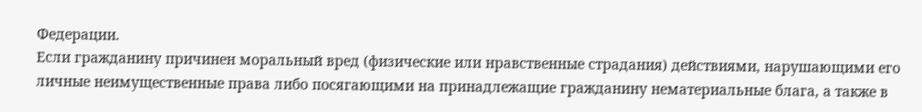Федерации.
Если гражданину причинен моральный вред (физические или нравственные страдания) действиями, нарушающими его личные неимущественные права либо посягающими на принадлежащие гражданину нематериальные блага, а также в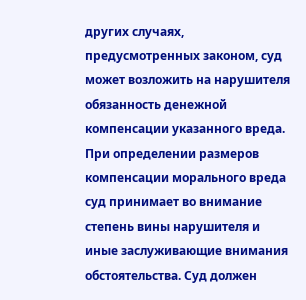других случаях, предусмотренных законом, суд может возложить на нарушителя обязанность денежной компенсации указанного вреда. При определении размеров компенсации морального вреда суд принимает во внимание степень вины нарушителя и иные заслуживающие внимания обстоятельства. Суд должен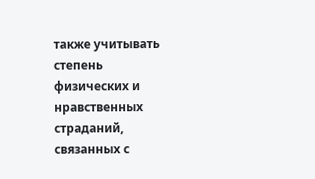также учитывать степень физических и нравственных страданий, связанных с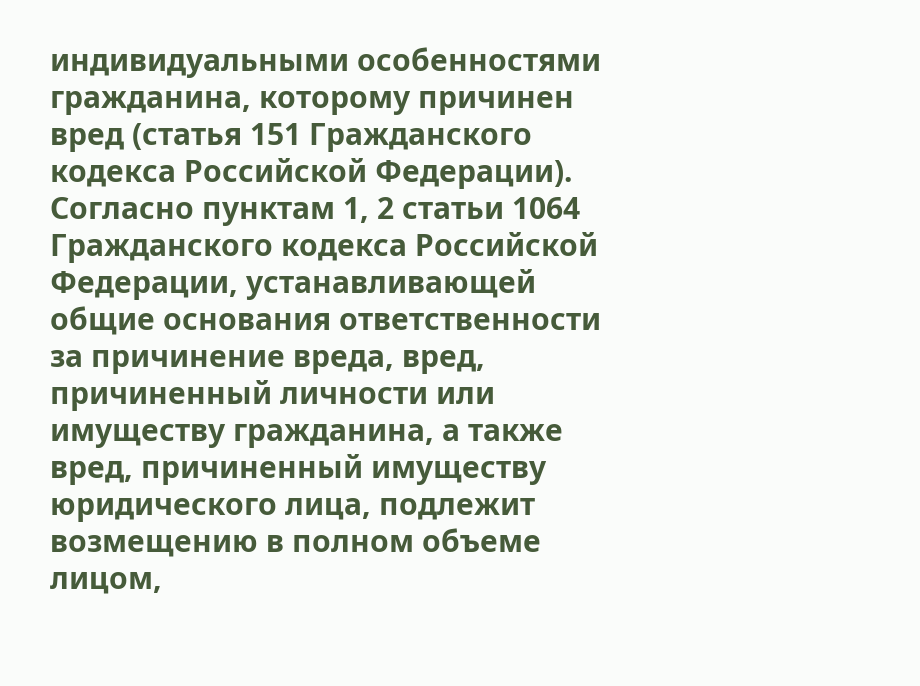индивидуальными особенностями гражданина, которому причинен вред (статья 151 Гражданского кодекса Российской Федерации).
Согласно пунктам 1, 2 статьи 1064 Гражданского кодекса Российской Федерации, устанавливающей общие основания ответственности за причинение вреда, вред, причиненный личности или имуществу гражданина, а также вред, причиненный имуществу юридического лица, подлежит возмещению в полном объеме лицом,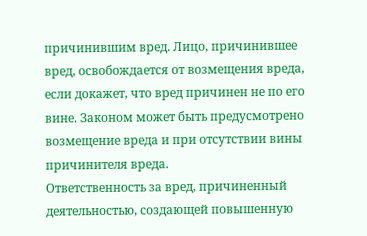причинившим вред. Лицо, причинившее вред, освобождается от возмещения вреда, если докажет, что вред причинен не по его вине. Законом может быть предусмотрено возмещение вреда и при отсутствии вины причинителя вреда.
Ответственность за вред, причиненный деятельностью, создающей повышенную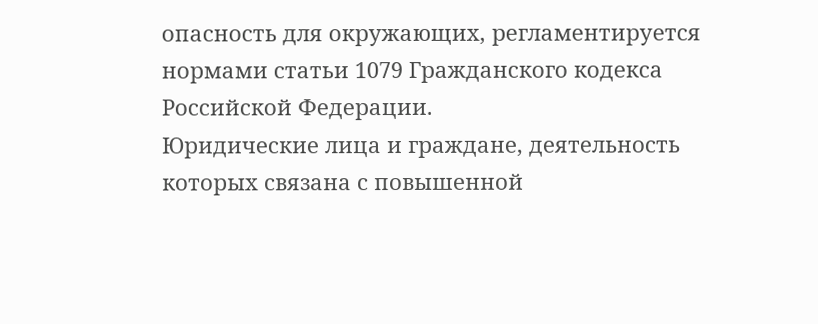опасность для окружающих, регламентируется нормами статьи 1079 Гражданского кодекса Российской Федерации.
Юридические лица и граждане, деятельность которых связана с повышенной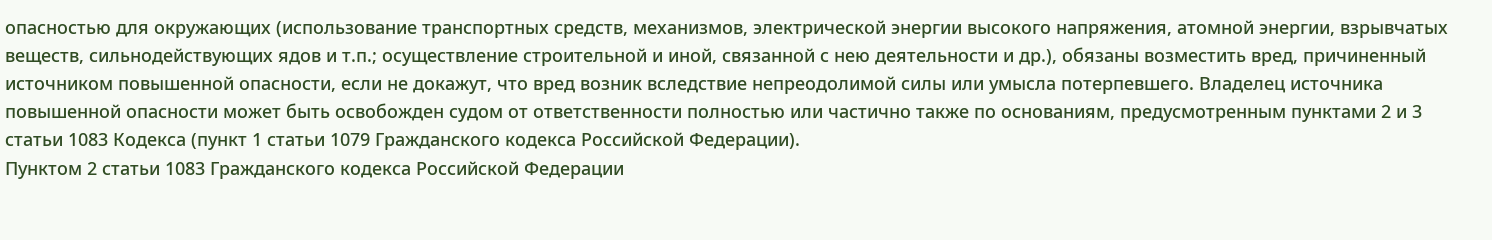опасностью для окружающих (использование транспортных средств, механизмов, электрической энергии высокого напряжения, атомной энергии, взрывчатых веществ, сильнодействующих ядов и т.п.; осуществление строительной и иной, связанной с нею деятельности и др.), обязаны возместить вред, причиненный источником повышенной опасности, если не докажут, что вред возник вследствие непреодолимой силы или умысла потерпевшего. Владелец источника повышенной опасности может быть освобожден судом от ответственности полностью или частично также по основаниям, предусмотренным пунктами 2 и 3 статьи 1083 Кодекса (пункт 1 статьи 1079 Гражданского кодекса Российской Федерации).
Пунктом 2 статьи 1083 Гражданского кодекса Российской Федерации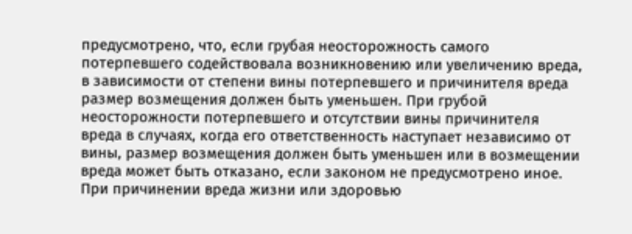предусмотрено, что, если грубая неосторожность самого потерпевшего содействовала возникновению или увеличению вреда, в зависимости от степени вины потерпевшего и причинителя вреда размер возмещения должен быть уменьшен. При грубой неосторожности потерпевшего и отсутствии вины причинителя вреда в случаях, когда его ответственность наступает независимо от вины, размер возмещения должен быть уменьшен или в возмещении вреда может быть отказано, если законом не предусмотрено иное. При причинении вреда жизни или здоровью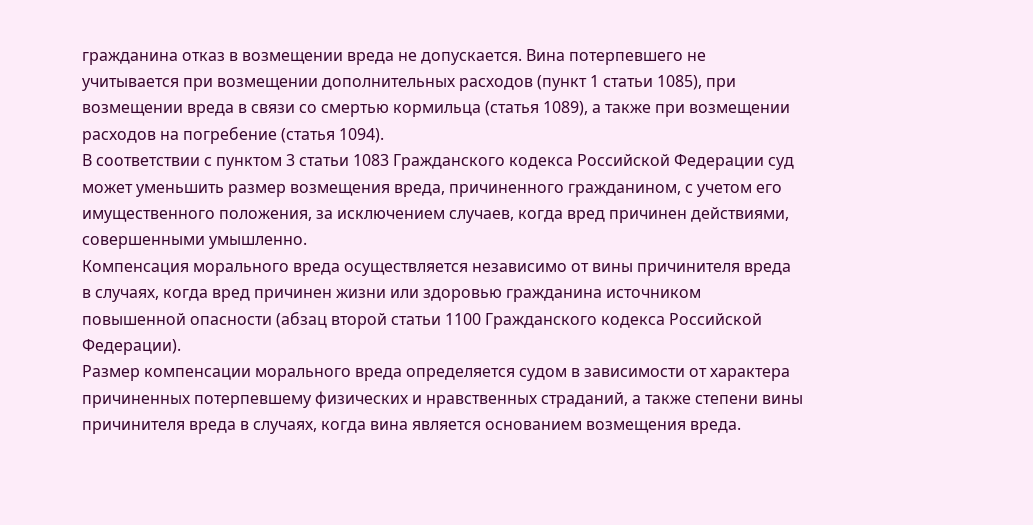гражданина отказ в возмещении вреда не допускается. Вина потерпевшего не учитывается при возмещении дополнительных расходов (пункт 1 статьи 1085), при возмещении вреда в связи со смертью кормильца (статья 1089), а также при возмещении расходов на погребение (статья 1094).
В соответствии с пунктом 3 статьи 1083 Гражданского кодекса Российской Федерации суд может уменьшить размер возмещения вреда, причиненного гражданином, с учетом его имущественного положения, за исключением случаев, когда вред причинен действиями, совершенными умышленно.
Компенсация морального вреда осуществляется независимо от вины причинителя вреда в случаях, когда вред причинен жизни или здоровью гражданина источником повышенной опасности (абзац второй статьи 1100 Гражданского кодекса Российской Федерации).
Размер компенсации морального вреда определяется судом в зависимости от характера причиненных потерпевшему физических и нравственных страданий, а также степени вины причинителя вреда в случаях, когда вина является основанием возмещения вреда.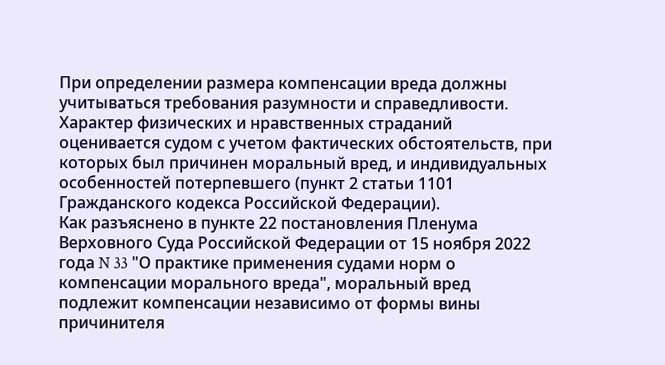При определении размера компенсации вреда должны учитываться требования разумности и справедливости. Характер физических и нравственных страданий оценивается судом с учетом фактических обстоятельств, при которых был причинен моральный вред, и индивидуальных особенностей потерпевшего (пункт 2 статьи 1101 Гражданского кодекса Российской Федерации).
Как разъяснено в пункте 22 постановления Пленума Верховного Суда Российской Федерации от 15 ноября 2022 года N 33 "О практике применения судами норм о компенсации морального вреда", моральный вред подлежит компенсации независимо от формы вины причинителя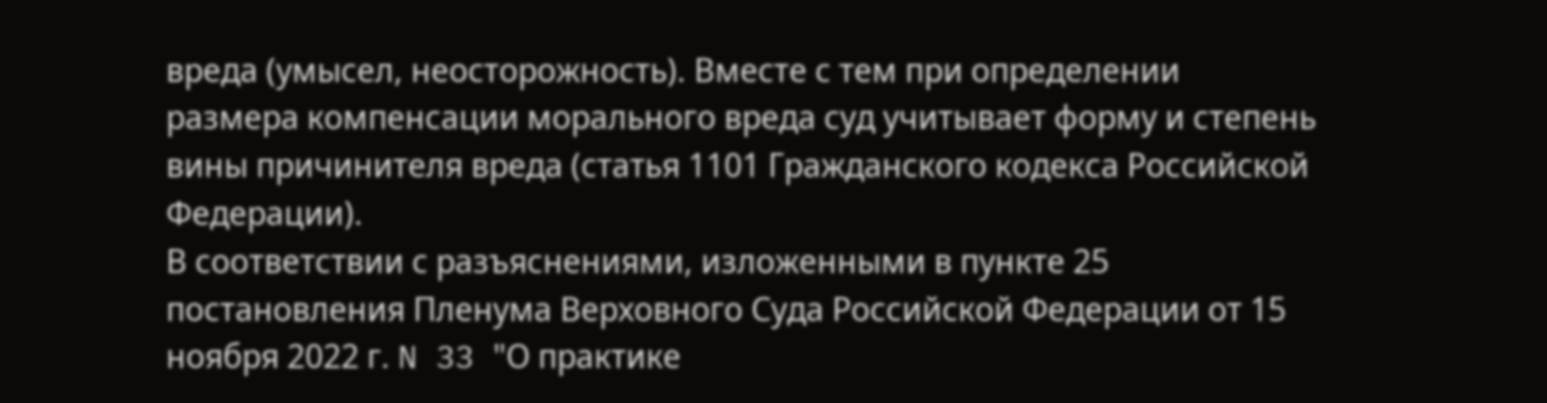вреда (умысел, неосторожность). Вместе с тем при определении размера компенсации морального вреда суд учитывает форму и степень вины причинителя вреда (статья 1101 Гражданского кодекса Российской Федерации).
В соответствии с разъяснениями, изложенными в пункте 25 постановления Пленума Верховного Суда Российской Федерации от 15 ноября 2022 г. N 33 "О практике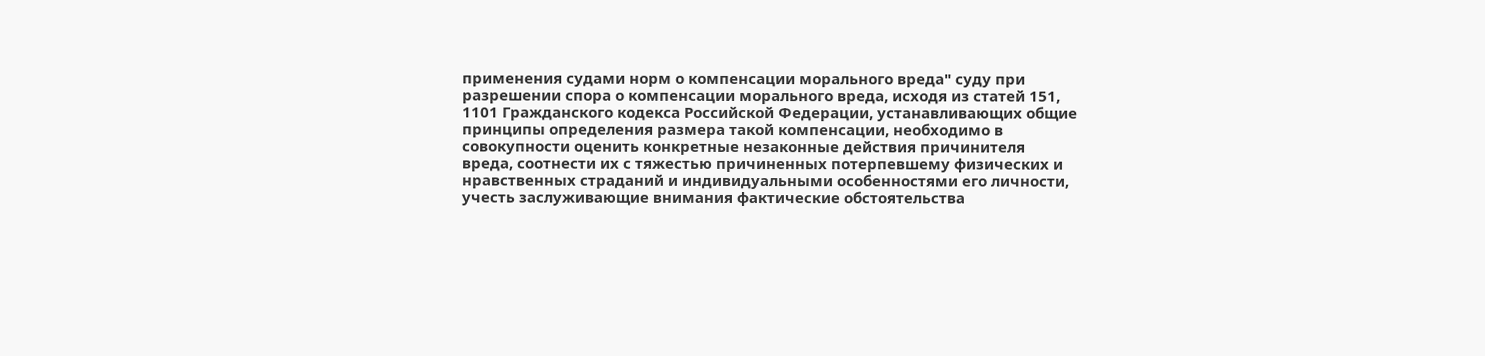применения судами норм о компенсации морального вреда" суду при разрешении спора о компенсации морального вреда, исходя из статей 151, 1101 Гражданского кодекса Российской Федерации, устанавливающих общие принципы определения размера такой компенсации, необходимо в совокупности оценить конкретные незаконные действия причинителя вреда, соотнести их с тяжестью причиненных потерпевшему физических и нравственных страданий и индивидуальными особенностями его личности, учесть заслуживающие внимания фактические обстоятельства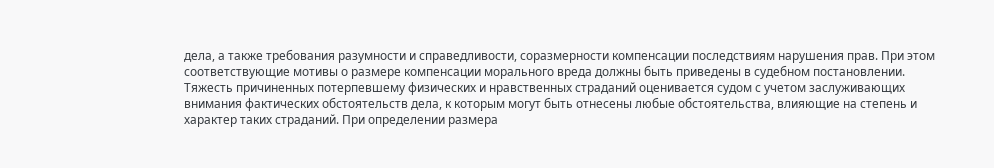дела, а также требования разумности и справедливости, соразмерности компенсации последствиям нарушения прав. При этом соответствующие мотивы о размере компенсации морального вреда должны быть приведены в судебном постановлении.
Тяжесть причиненных потерпевшему физических и нравственных страданий оценивается судом с учетом заслуживающих внимания фактических обстоятельств дела, к которым могут быть отнесены любые обстоятельства, влияющие на степень и характер таких страданий. При определении размера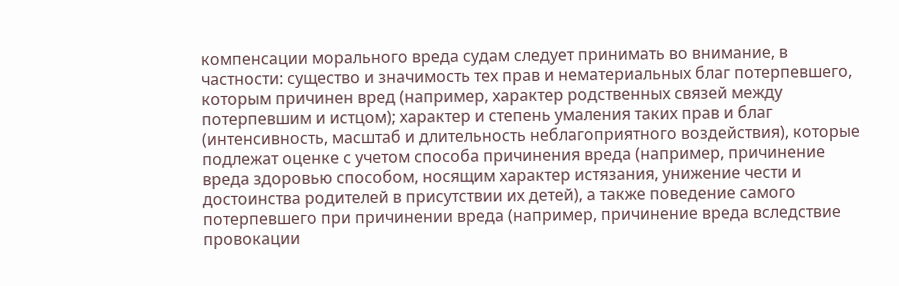компенсации морального вреда судам следует принимать во внимание, в частности: существо и значимость тех прав и нематериальных благ потерпевшего, которым причинен вред (например, характер родственных связей между потерпевшим и истцом); характер и степень умаления таких прав и благ (интенсивность, масштаб и длительность неблагоприятного воздействия), которые подлежат оценке с учетом способа причинения вреда (например, причинение вреда здоровью способом, носящим характер истязания, унижение чести и достоинства родителей в присутствии их детей), а также поведение самого потерпевшего при причинении вреда (например, причинение вреда вследствие провокации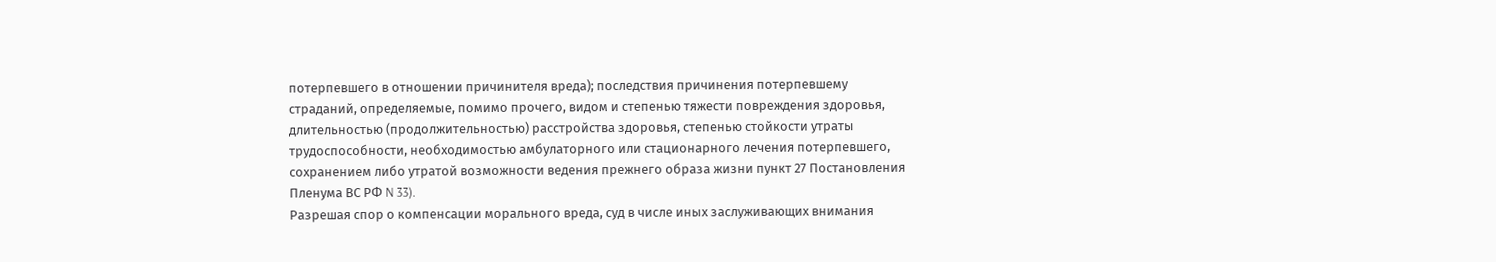потерпевшего в отношении причинителя вреда); последствия причинения потерпевшему страданий, определяемые, помимо прочего, видом и степенью тяжести повреждения здоровья, длительностью (продолжительностью) расстройства здоровья, степенью стойкости утраты трудоспособности, необходимостью амбулаторного или стационарного лечения потерпевшего, сохранением либо утратой возможности ведения прежнего образа жизни пункт 27 Постановления Пленума ВС РФ N 33).
Разрешая спор о компенсации морального вреда, суд в числе иных заслуживающих внимания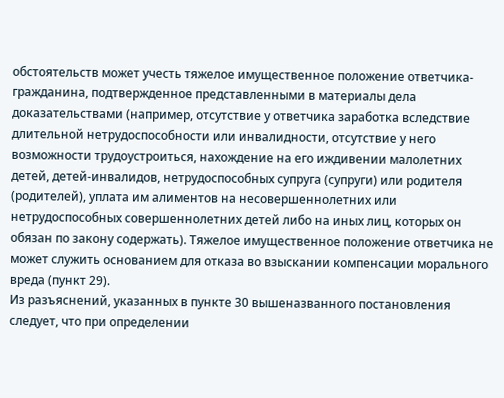обстоятельств может учесть тяжелое имущественное положение ответчика-гражданина, подтвержденное представленными в материалы дела доказательствами (например, отсутствие у ответчика заработка вследствие длительной нетрудоспособности или инвалидности, отсутствие у него возможности трудоустроиться, нахождение на его иждивении малолетних детей, детей-инвалидов, нетрудоспособных супруга (супруги) или родителя (родителей), уплата им алиментов на несовершеннолетних или нетрудоспособных совершеннолетних детей либо на иных лиц, которых он обязан по закону содержать). Тяжелое имущественное положение ответчика не может служить основанием для отказа во взыскании компенсации морального вреда (пункт 29).
Из разъяснений, указанных в пункте 30 вышеназванного постановления следует, что при определении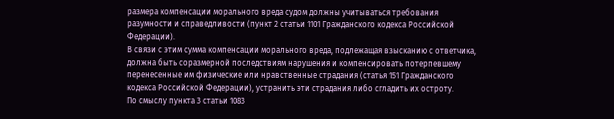размера компенсации морального вреда судом должны учитываться требования разумности и справедливости (пункт 2 статьи 1101 Гражданского кодекса Российской Федерации).
В связи с этим сумма компенсации морального вреда, подлежащая взысканию с ответчика, должна быть соразмерной последствиям нарушения и компенсировать потерпевшему перенесенные им физические или нравственные страдания (статья 151 Гражданского кодекса Российской Федерации), устранить эти страдания либо сгладить их остроту.
По смыслу пункта 3 статьи 1083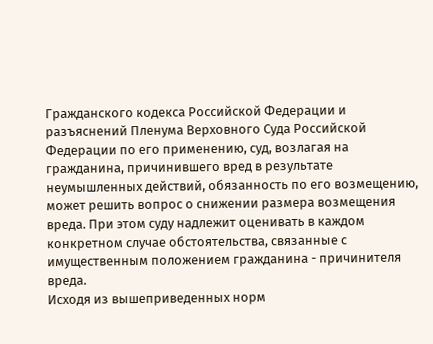Гражданского кодекса Российской Федерации и разъяснений Пленума Верховного Суда Российской Федерации по его применению, суд, возлагая на гражданина, причинившего вред в результате неумышленных действий, обязанность по его возмещению, может решить вопрос о снижении размера возмещения вреда. При этом суду надлежит оценивать в каждом конкретном случае обстоятельства, связанные с имущественным положением гражданина - причинителя вреда.
Исходя из вышеприведенных норм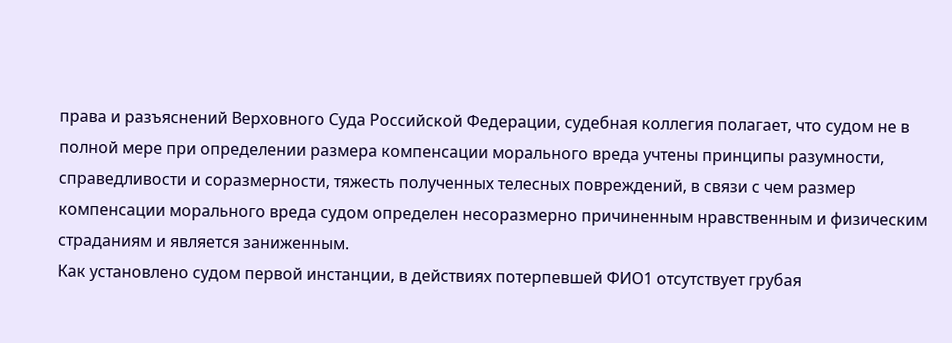права и разъяснений Верховного Суда Российской Федерации, судебная коллегия полагает, что судом не в полной мере при определении размера компенсации морального вреда учтены принципы разумности, справедливости и соразмерности, тяжесть полученных телесных повреждений, в связи с чем размер компенсации морального вреда судом определен несоразмерно причиненным нравственным и физическим страданиям и является заниженным.
Как установлено судом первой инстанции, в действиях потерпевшей ФИО1 отсутствует грубая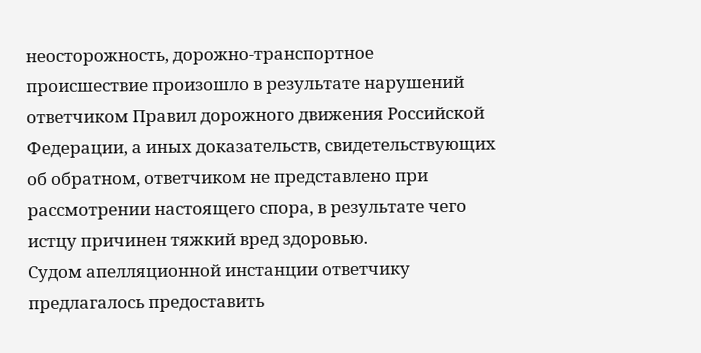неосторожность, дорожно-транспортное происшествие произошло в результате нарушений ответчиком Правил дорожного движения Российской Федерации, а иных доказательств, свидетельствующих об обратном, ответчиком не представлено при рассмотрении настоящего спора, в результате чего истцу причинен тяжкий вред здоровью.
Судом апелляционной инстанции ответчику предлагалось предоставить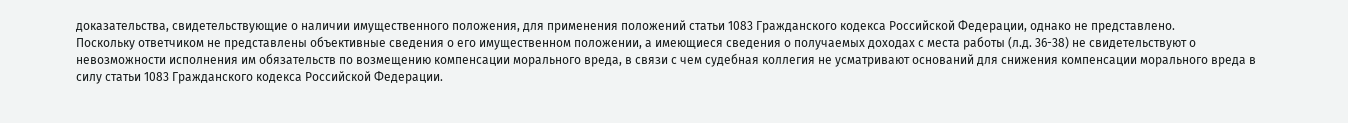доказательства, свидетельствующие о наличии имущественного положения, для применения положений статьи 1083 Гражданского кодекса Российской Федерации, однако не представлено.
Поскольку ответчиком не представлены объективные сведения о его имущественном положении, а имеющиеся сведения о получаемых доходах с места работы (л.д. 36-38) не свидетельствуют о невозможности исполнения им обязательств по возмещению компенсации морального вреда, в связи с чем судебная коллегия не усматривают оснований для снижения компенсации морального вреда в силу статьи 1083 Гражданского кодекса Российской Федерации.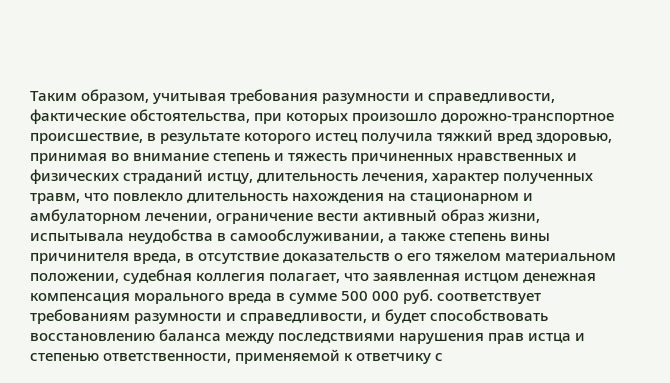Таким образом, учитывая требования разумности и справедливости, фактические обстоятельства, при которых произошло дорожно-транспортное происшествие, в результате которого истец получила тяжкий вред здоровью, принимая во внимание степень и тяжесть причиненных нравственных и физических страданий истцу, длительность лечения, характер полученных травм, что повлекло длительность нахождения на стационарном и амбулаторном лечении, ограничение вести активный образ жизни, испытывала неудобства в самообслуживании, а также степень вины причинителя вреда, в отсутствие доказательств о его тяжелом материальном положении, судебная коллегия полагает, что заявленная истцом денежная компенсация морального вреда в сумме 500 000 руб. соответствует требованиям разумности и справедливости, и будет способствовать восстановлению баланса между последствиями нарушения прав истца и степенью ответственности, применяемой к ответчику с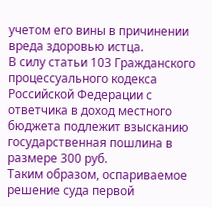учетом его вины в причинении вреда здоровью истца.
В силу статьи 103 Гражданского процессуального кодекса Российской Федерации с ответчика в доход местного бюджета подлежит взысканию государственная пошлина в размере 300 руб.
Таким образом, оспариваемое решение суда первой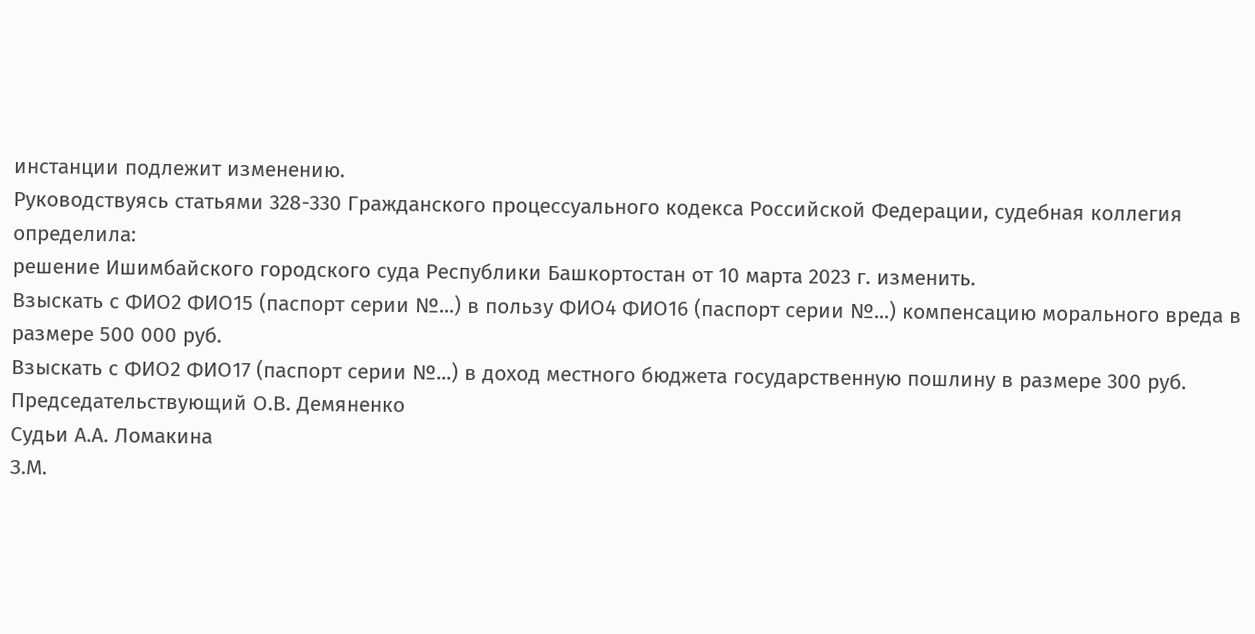инстанции подлежит изменению.
Руководствуясь статьями 328-330 Гражданского процессуального кодекса Российской Федерации, судебная коллегия
определила:
решение Ишимбайского городского суда Республики Башкортостан от 10 марта 2023 г. изменить.
Взыскать с ФИО2 ФИО15 (паспорт серии №...) в пользу ФИО4 ФИО16 (паспорт серии №...) компенсацию морального вреда в размере 500 000 руб.
Взыскать с ФИО2 ФИО17 (паспорт серии №...) в доход местного бюджета государственную пошлину в размере 300 руб.
Председательствующий О.В. Демяненко
Судьи А.А. Ломакина
З.М.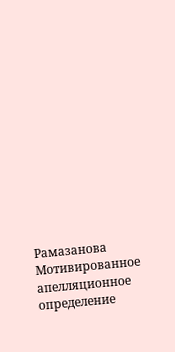Рамазанова
Мотивированное апелляционное определение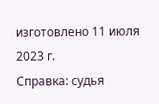изготовлено 11 июля 2023 г.
Справка: судья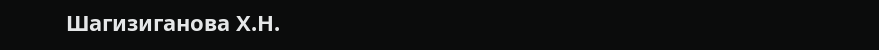Шагизиганова Х.Н.